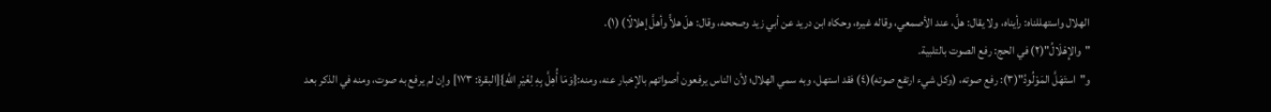الهلال واستهللناه: رأيناه، ولا يقال: هلَّ، عند الأصمعي، وقاله غيره، وحكاه ابن دريد عن أبي زيد وصححه، وقال: هلّ هلاًّ وأهلَّ إهلالًا) (١).
"والإِهْلَالُ"(٢) في الحج: رفع الصوت بالتلبية.
و"استَهَلَّ المَوْلُودُ"(٣): رفع صوته، (وكل شيء ارتفع صوته)(٤) فقد استهل، وبه سمي الهلال؛ لأن الناس يرفعون أصواتهم بالإخبار عنه، ومنه:{وَمَا أُهِلَّ بِهِ لِغَيْرِ اللَّهِ}[البقرة: ١٧٣] وإن لم يرفع به صوت، ومنه في الذكر بعد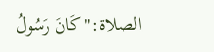الصلاة:"كَانَ رَسُولُ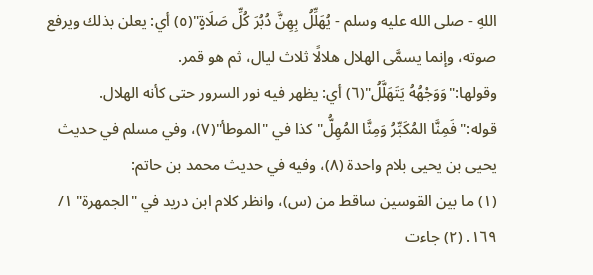اللهِ - صلى الله عليه وسلم - يُهَلِّلُ بِهِنَّ دُبُرَ كُلِّ صَلَاةٍ"(٥) أي: يعلن بذلك ويرفع صوته، وإنما يسمَّى الهلال هلالًا ثلاث ليال، ثم هو قمر.
وقولها:"وَوَجْهُهُ يَتَهَلَّلُ"(٦) أي: يظهر فيه نور السرور حتى كأنه الهلال.
قوله:"فَمِنَّا المُكَبِّرُ وَمِنَّا المُهِلُّ" كذا في "الموطأ"(٧)، وفي مسلم في حديث يحيى بن يحيى بلام واحدة (٨)، وفيه في حديث محمد بن حاتم:
(١) ما بين القوسين ساقط من (س)، وانظر كلام ابن دريد في "الجمهرة" ١/ ١٦٩. (٢) جاءت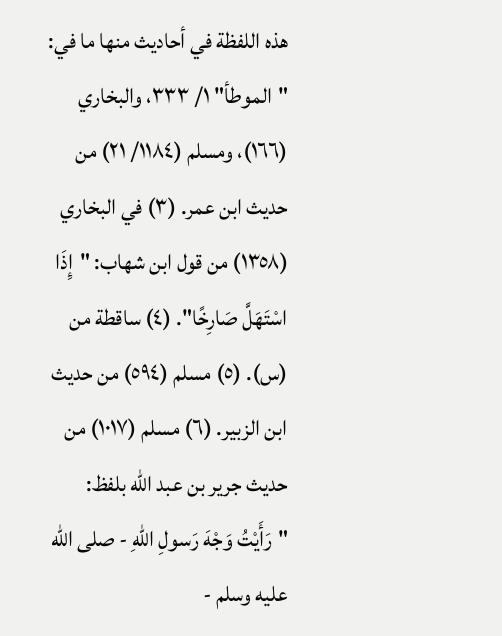هذه اللفظة في أحاديث منها ما في: "الموطأ" ١/ ٣٣٣، والبخاري (١٦٦)، ومسلم (١١٨٤/ ٢١) من حديث ابن عمر. (٣) في البخاري (١٣٥٨) من قول ابن شهاب: "إِذَا اسْتَهَلَّ صَارِخًا". (٤) ساقطة من (س). (٥) مسلم (٥٩٤) من حديث ابن الزبير. (٦) مسلم (١٠١٧) من حديث جرير بن عبد الله بلفظ: "رَأَيْتُ وَجْهَ رَسولِ اللهِ - صلى الله عليه وسلم -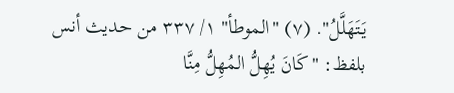يَتَهَلَّلُ". (٧) "الموطأ" ١/ ٣٣٧ من حديث أنس بلفظ: "كَانَ يُهِلُّ المُهِلُّ مِنَّا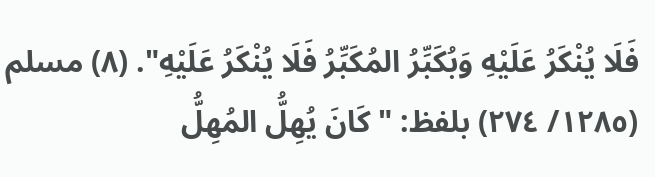فَلَا يُنْكَرُ عَلَيْهِ وَبُكَبِّرُ المُكَبِّرُ فَلَا يُنْكَرُ عَلَيْهِ". (٨) مسلم (١٢٨٥/ ٢٧٤) بلفظ: "كَانَ يُهِلُّ المُهِلُّ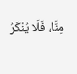مِنَّا، فَلَا يُنْكَرُ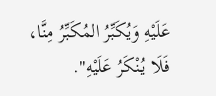عَلَيْهِ وَيُكَبِّرُ المُكَبِّرُ مِنَّا، فَلَا يُنْكَرُ عَلَيْهِ".